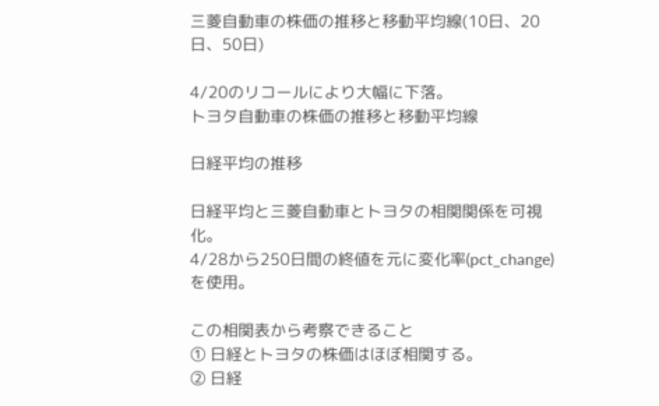三菱自動車の株価の推移と移動平均線(10日、20日、50日)

4/20のリコールにより大幅に下落。
トヨタ自動車の株価の推移と移動平均線

日経平均の推移

日経平均と三菱自動車とトヨタの相関関係を可視化。
4/28から250日間の終値を元に変化率(pct_change)を使用。

この相関表から考察できること
① 日経とトヨタの株価はほぼ相関する。
② 日経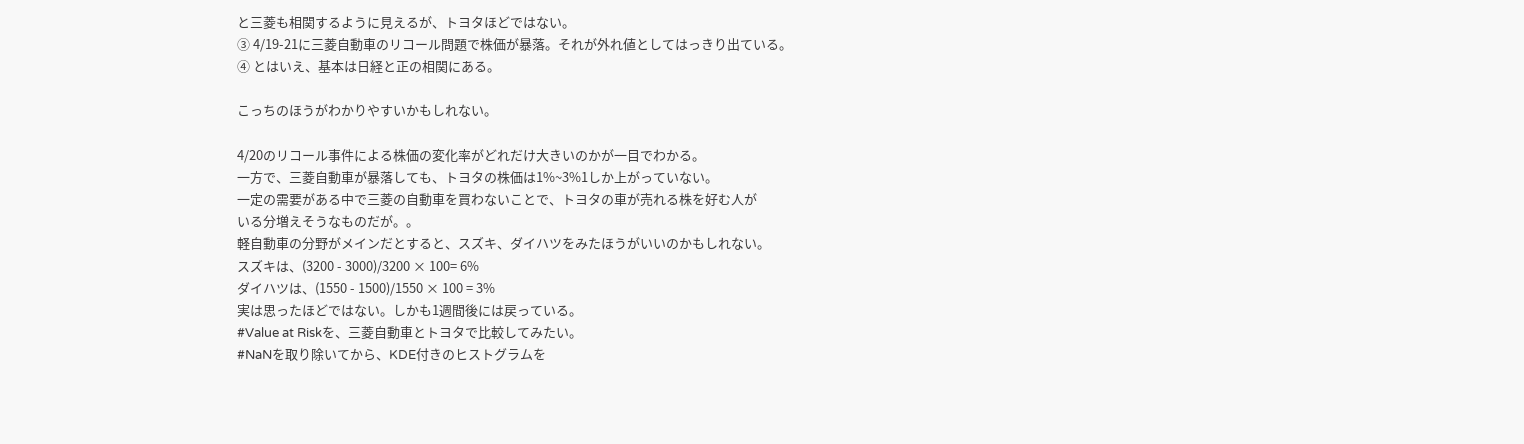と三菱も相関するように見えるが、トヨタほどではない。
③ 4/19-21に三菱自動車のリコール問題で株価が暴落。それが外れ値としてはっきり出ている。
④ とはいえ、基本は日経と正の相関にある。

こっちのほうがわかりやすいかもしれない。

4/20のリコール事件による株価の変化率がどれだけ大きいのかが一目でわかる。
一方で、三菱自動車が暴落しても、トヨタの株価は1%~3%1しか上がっていない。
一定の需要がある中で三菱の自動車を買わないことで、トヨタの車が売れる株を好む人が
いる分増えそうなものだが。。
軽自動車の分野がメインだとすると、スズキ、ダイハツをみたほうがいいのかもしれない。
スズキは、(3200 - 3000)/3200 × 100= 6%
ダイハツは、(1550 - 1500)/1550 × 100 = 3%
実は思ったほどではない。しかも1週間後には戻っている。
#Value at Riskを、三菱自動車とトヨタで比較してみたい。
#NaNを取り除いてから、KDE付きのヒストグラムを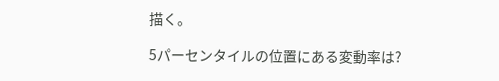描く。

5パーセンタイルの位置にある変動率は?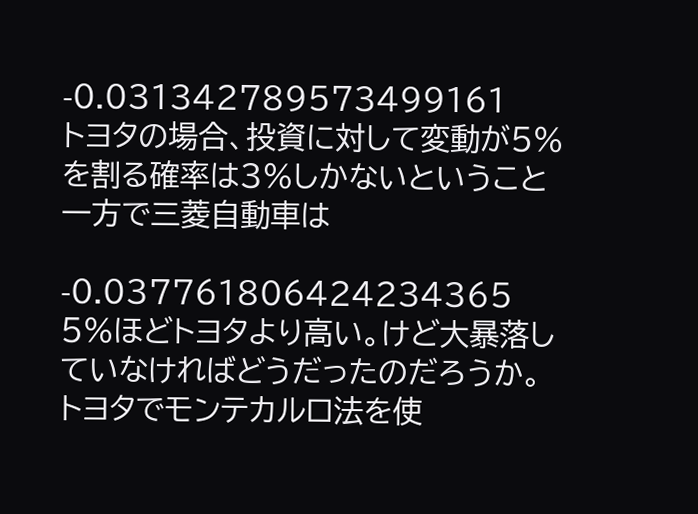-0.031342789573499161
トヨタの場合、投資に対して変動が5%を割る確率は3%しかないということ一方で三菱自動車は

-0.037761806424234365
5%ほどトヨタより高い。けど大暴落していなければどうだったのだろうか。
トヨタでモンテカルロ法を使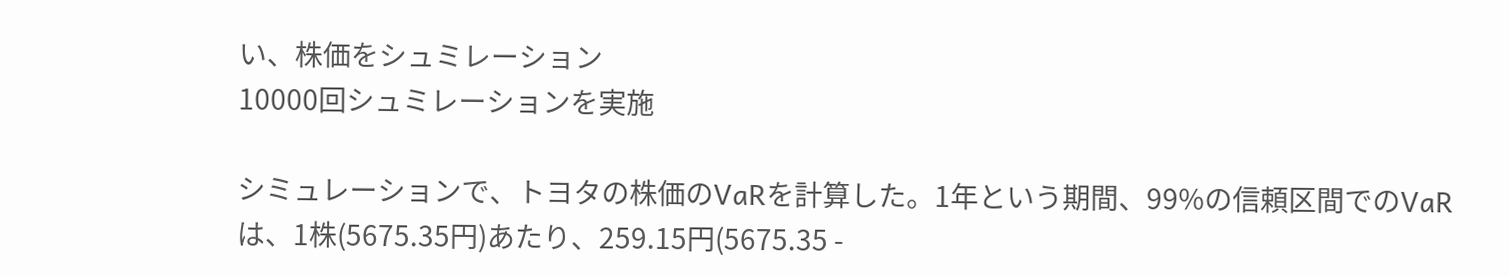い、株価をシュミレーション
10000回シュミレーションを実施

シミュレーションで、トヨタの株価のVaRを計算した。1年という期間、99%の信頼区間でのVaRは、1株(5675.35円)あたり、259.15円(5675.35 -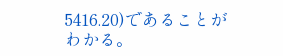5416.20)であることがわかる。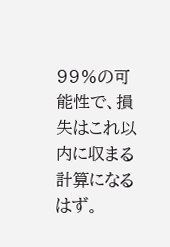99%の可能性で、損失はこれ以内に収まる計算になるはず。